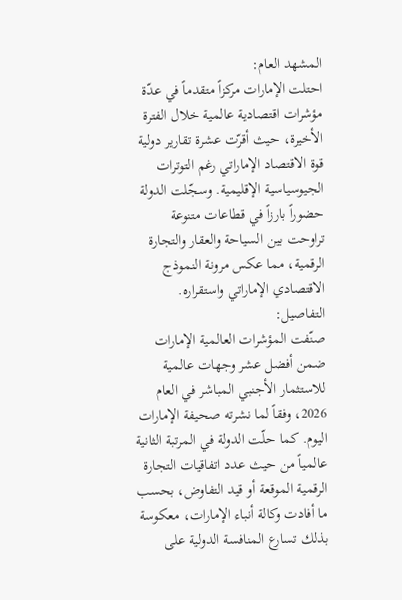المشهد العام:
احتلت الإمارات مركزاً متقدماً في عدّة مؤشرات اقتصادية عالمية خلال الفترة الأخيرة، حيث أقرّت عشرة تقارير دولية قوة الاقتصاد الإماراتي رغم التوترات الجيوسياسية الإقليمية. وسجّلت الدولة حضوراً بارزاً في قطاعات متنوعة تراوحت بين السياحة والعقار والتجارة الرقمية، مما عكس مرونة النموذج الاقتصادي الإماراتي واستقراره.
التفاصيل:
صنّفت المؤشرات العالمية الإمارات ضمن أفضل عشر وجهات عالمية للاستثمار الأجنبي المباشر في العام 2026، وفقاً لما نشرته صحيفة الإمارات اليوم. كما حلّت الدولة في المرتبة الثانية عالمياً من حيث عدد اتفاقيات التجارة الرقمية الموقعة أو قيد التفاوض، بحسب ما أفادت وكالة أنباء الإمارات، معكوسة بذلك تسارع المنافسة الدولية على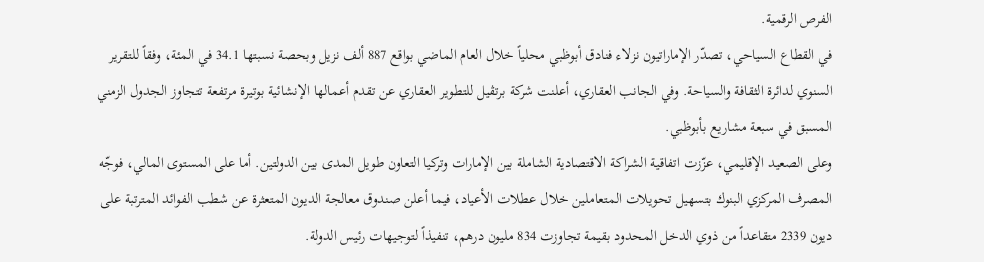الفرص الرقمية.
في القطاع السياحي، تصدّر الإماراتيون نزلاء فنادق أبوظبي محلياً خلال العام الماضي بواقع 887 ألف نزيل وبحصة نسبتها 34.1 في المئة، وفقاً للتقرير السنوي لدائرة الثقافة والسياحة. وفي الجانب العقاري، أعلنت شركة برتڤيل للتطوير العقاري عن تقدم أعمالها الإنشائية بوتيرة مرتفعة تتجاوز الجدول الزمني المسبق في سبعة مشاريع بأبوظبي.
وعلى الصعيد الإقليمي، عزّزت اتفاقية الشراكة الاقتصادية الشاملة بين الإمارات وتركيا التعاون طويل المدى بين الدولتين. أما على المستوى المالي، فوجّه المصرف المركزي البنوك بتسهيل تحويلات المتعاملين خلال عطلات الأعياد، فيما أعلن صندوق معالجة الديون المتعثرة عن شطب الفوائد المترتبة على ديون 2339 متقاعداً من ذوي الدخل المحدود بقيمة تجاوزت 834 مليون درهم، تنفيذاً لتوجيهات رئيس الدولة.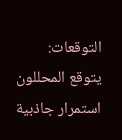التوقعات:
يتوقع المحللون استمرار جاذبية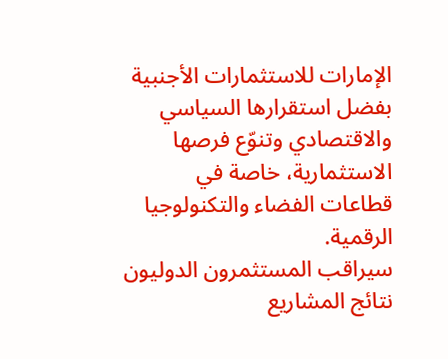الإمارات للاستثمارات الأجنبية بفضل استقرارها السياسي والاقتصادي وتنوّع فرصها الاستثمارية، خاصة في قطاعات الفضاء والتكنولوجيا الرقمية.
سيراقب المستثمرون الدوليون نتائج المشاريع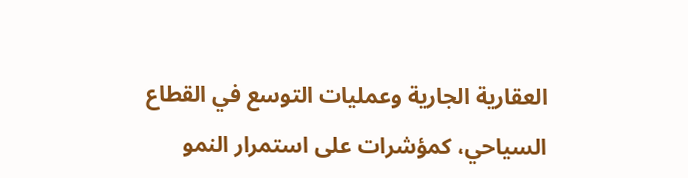العقارية الجارية وعمليات التوسع في القطاع السياحي، كمؤشرات على استمرار النمو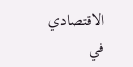الاقتصادي في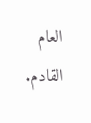العام القادم.